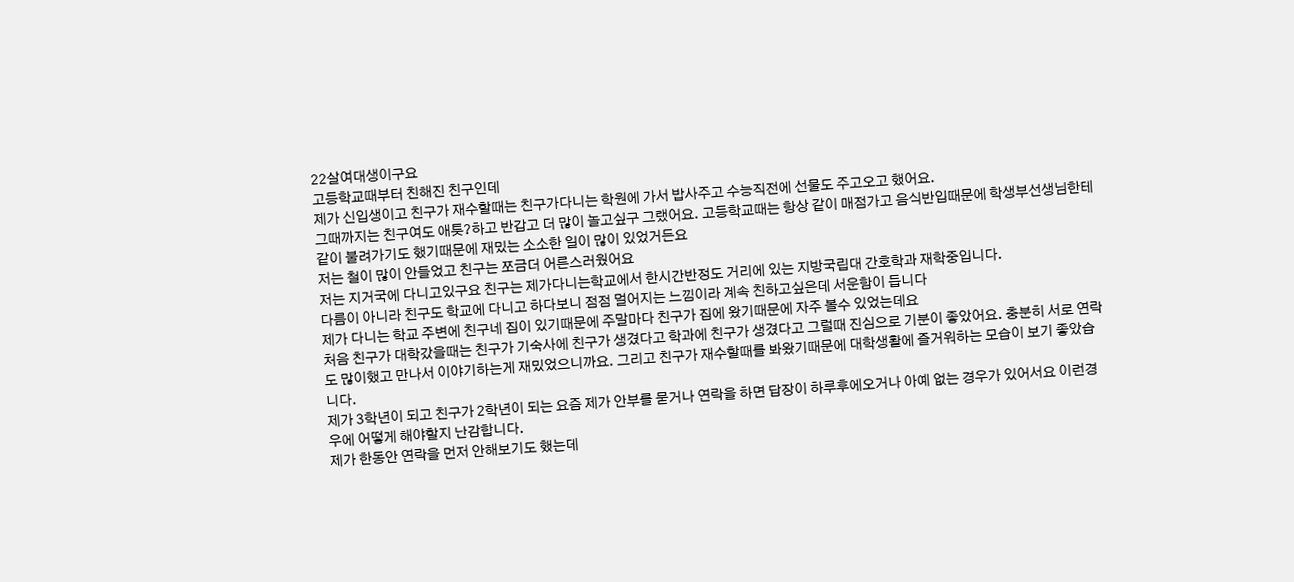22살여대생이구요
고등학교때부터 친해진 친구인데
제가 신입생이고 친구가 재수할때는 친구가다니는 학원에 가서 밥사주고 수능직전에 선물도 주고오고 했어요.
그때까지는 친구여도 애틋?하고 반갑고 더 많이 놀고싶구 그랬어요. 고등학교때는 항상 같이 매점가고 음식반입때문에 학생부선생님한테 같이 불려가기도 했기때문에 재밌는 소소한 일이 많이 있었거든요
저는 철이 많이 안들었고 친구는 쪼금더 어른스러웠어요
저는 지거국에 다니고있구요 친구는 제가다니는학교에서 한시간반정도 거리에 있는 지방국립대 간호학과 재학중입니다.
다름이 아니라 친구도 학교에 다니고 하다보니 점점 멀어지는 느낌이라 계속 친하고싶은데 서운함이 듭니다
제가 다니는 학교 주변에 친구네 집이 있기때문에 주말마다 친구가 집에 왔기때문에 자주 볼수 있었는데요
처음 친구가 대학갔을때는 친구가 기숙사에 친구가 생겼다고 학과에 친구가 생겼다고 그럴때 진심으로 기분이 좋았어요. 충분히 서로 연락도 많이했고 만나서 이야기하는게 재밌었으니까요. 그리고 친구가 재수할때를 봐왔기때문에 대학생활에 즐거워하는 모습이 보기 좋았습니다.
제가 3학년이 되고 친구가 2학년이 되는 요즘 제가 안부를 묻거나 연락을 하면 답장이 하루후에오거나 아예 없는 경우가 있어서요 이런경우에 어떻게 해야할지 난감합니다.
제가 한동안 연락을 먼저 안해보기도 했는데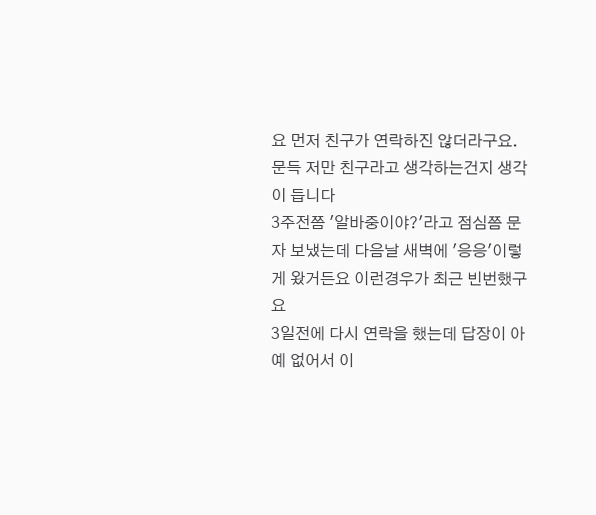요 먼저 친구가 연락하진 않더라구요.
문득 저만 친구라고 생각하는건지 생각이 듭니다
3주전쯤 '알바중이야?'라고 점심쯤 문자 보냈는데 다음날 새벽에 '응응'이렇게 왔거든요 이런경우가 최근 빈번했구요
3일전에 다시 연락을 했는데 답장이 아예 없어서 이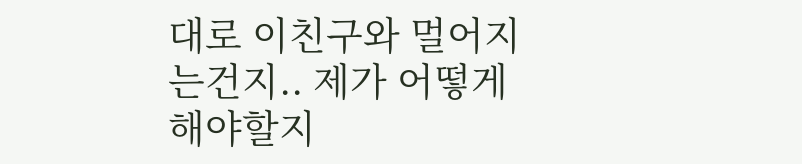대로 이친구와 멀어지는건지.. 제가 어떻게 해야할지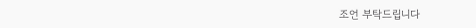조언 부탁드립니다